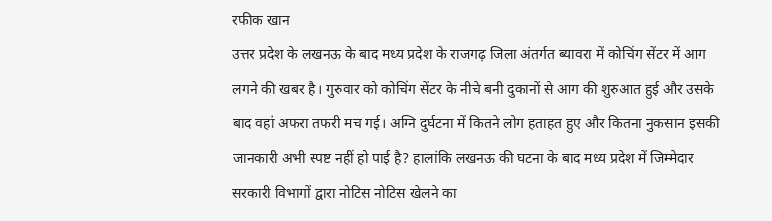रफीक खान
उत्तर प्रदेश के लखनऊ के बाद मध्य प्रदेश के राजगढ़ जिला अंतर्गत ब्यावरा में कोचिंग सेंटर में आग लगने की खबर है। गुरुवार को कोचिंग सेंटर के नीचे बनी दुकानों से आग की शुरुआत हुई और उसके बाद वहां अफरा तफरी मच गई। अग्नि दुर्घटना में कितने लोग हताहत हुए और कितना नुकसान इसकी जानकारी अभी स्पष्ट नहीं हो पाई है? हालांकि लखनऊ की घटना के बाद मध्य प्रदेश में जिम्मेदार सरकारी विभागों द्वारा नोटिस नोटिस खेलने का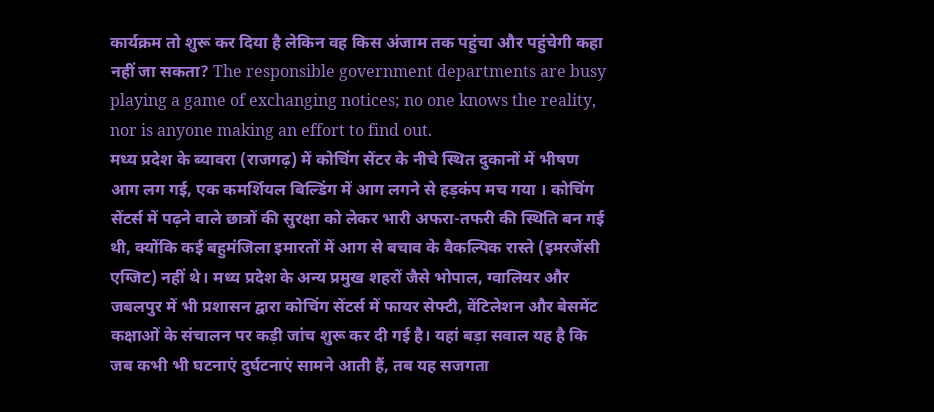कार्यक्रम तो शुरू कर दिया है लेकिन वह किस अंजाम तक पहुंचा और पहुंचेगी कहा नहीं जा सकता? The responsible government departments are busy playing a game of exchanging notices; no one knows the reality, nor is anyone making an effort to find out.
मध्य प्रदेश के ब्यावरा (राजगढ़) में कोचिंग सेंटर के नीचे स्थित दुकानों में भीषण आग लग गई, एक कमर्शियल बिल्डिंग में आग लगने से हड़कंप मच गया । कोचिंग सेंटर्स में पढ़ने वाले छात्रों की सुरक्षा को लेकर भारी अफरा-तफरी की स्थिति बन गई थी, क्योंकि कई बहुमंजिला इमारतों में आग से बचाव के वैकल्पिक रास्ते (इमरजेंसी एग्जिट) नहीं थे। मध्य प्रदेश के अन्य प्रमुख शहरों जैसे भोपाल, ग्वालियर और जबलपुर में भी प्रशासन द्वारा कोचिंग सेंटर्स में फायर सेफ्टी, वेंटिलेशन और बेसमेंट कक्षाओं के संचालन पर कड़ी जांच शुरू कर दी गई है। यहां बड़ा सवाल यह है कि जब कभी भी घटनाएं दुर्घटनाएं सामने आती हैं, तब यह सजगता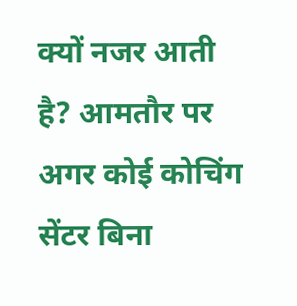क्यों नजर आती है? आमतौर पर अगर कोई कोचिंग सेंटर बिना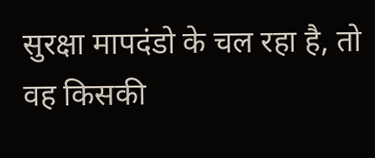सुरक्षा मापदंडो के चल रहा है, तो वह किसकी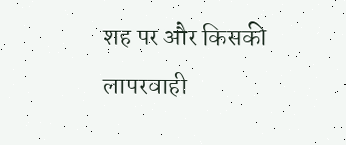शह पर और किसकी लापरवाही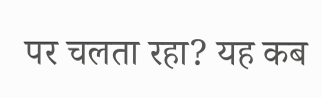पर चलता रहा? यह कब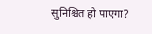सुनिश्चित हो पाएगा?